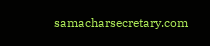samacharsecretary.com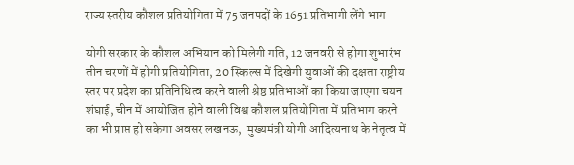राज्य स्तरीय कौशल प्रतियोगिता में 75 जनपदों के 1651 प्रतिभागी लेंगे भाग

योगी सरकार के कौशल अभियान को मिलेगी गति, 12 जनवरी से होगा शुभारंभ तीन चरणों में होगी प्रतियोगिता, 20 स्किल्स में दिखेगी युवाओं की दक्षता राष्ट्रीय स्तर पर प्रदेश का प्रतिनिधित्व करने वाली श्रेष्ठ प्रतिभाओं का किया जाएगा चयन शंघाई, चीन में आयोजित होने वाली विश्व कौशल प्रतियोगिता में प्रतिभाग करने का भी प्राप्त हो सकेगा अवसर लखनऊ,  मुख्यमंत्री योगी आदित्यनाथ के नेतृत्व में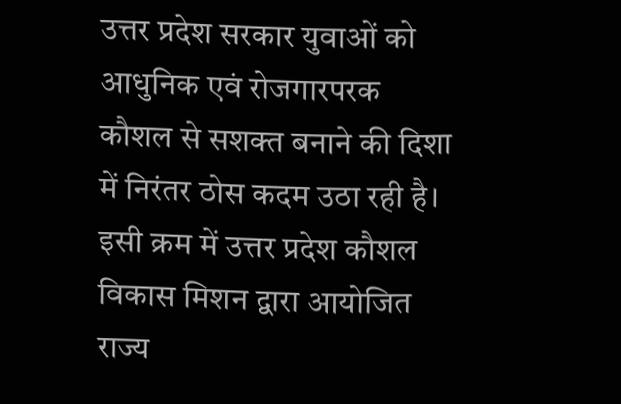उत्तर प्रदेश सरकार युवाओं को आधुनिक एवं रोजगारपरक कौशल से सशक्त बनाने की दिशा में निरंतर ठोस कदम उठा रही है। इसी क्रम में उत्तर प्रदेश कौशल विकास मिशन द्वारा आयोजित राज्य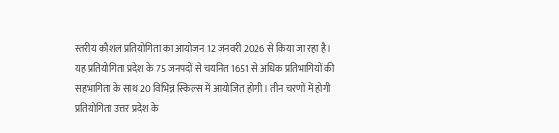स्तरीय कौशल प्रतियोगिता का आयोजन 12 जनवरी 2026 से किया जा रहा है। यह प्रतियोगिता प्रदेश के 75 जनपदों से चयनित 1651 से अधिक प्रतिभागियों की सहभागिता के साथ 20 विभिन्न स्किल्स में आयोजित होगी। तीन चरणों में होगी प्रतियोगिता उत्तर प्रदेश के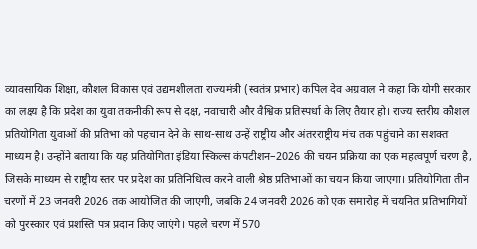व्यावसायिक शिक्षा, कौशल विकास एवं उद्यमशीलता राज्यमंत्री (स्वतंत्र प्रभार) कपिल देव अग्रवाल ने कहा कि योगी सरकार का लक्ष्य है कि प्रदेश का युवा तकनीकी रूप से दक्ष, नवाचारी और वैश्विक प्रतिस्पर्धा के लिए तैयार हो। राज्य स्तरीय कौशल प्रतियोगिता युवाओं की प्रतिभा को पहचान देने के साथ-साथ उन्हें राष्ट्रीय और अंतरराष्ट्रीय मंच तक पहुंचाने का सशक्त माध्यम है। उन्होंने बताया कि यह प्रतियोगिता इंडिया स्किल्स कंपटीशन–2026 की चयन प्रक्रिया का एक महत्वपूर्ण चरण है, जिसके माध्यम से राष्ट्रीय स्तर पर प्रदेश का प्रतिनिधित्व करने वाली श्रेष्ठ प्रतिभाओं का चयन किया जाएगा। प्रतियोगिता तीन चरणों में 23 जनवरी 2026 तक आयोजित की जाएगी, जबकि 24 जनवरी 2026 को एक समारोह में चयनित प्रतिभागियों को पुरस्कार एवं प्रशस्ति पत्र प्रदान किए जाएंगे। पहले चरण में 570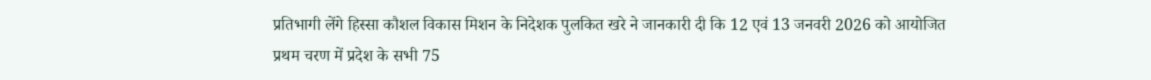प्रतिभागी लेंगे हिस्सा कौशल विकास मिशन के निदेशक पुलकित खरे ने जानकारी दी कि 12 एवं 13 जनवरी 2026 को आयोजित प्रथम चरण में प्रदेश के सभी 75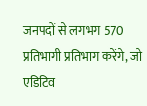जनपदों से लगभग 570 प्रतिभागी प्रतिभाग करेंगे, जो एडिटिव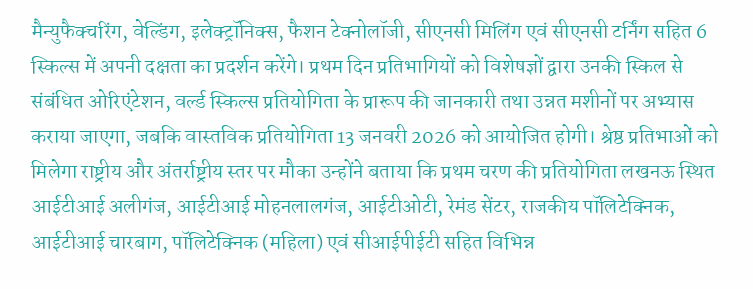मैन्युफैक्चरिंग, वेल्डिंग, इलेक्ट्रॉनिक्स, फैशन टेक्नोलॉजी, सीएनसी मिलिंग एवं सीएनसी टर्निंग सहित 6 स्किल्स में अपनी दक्षता का प्रदर्शन करेंगे। प्रथम दिन प्रतिभागियों को विशेषज्ञों द्वारा उनकी स्किल से संबंधित ओरिएंटेशन, वर्ल्ड स्किल्स प्रतियोगिता के प्रारूप की जानकारी तथा उन्नत मशीनों पर अभ्यास कराया जाएगा, जबकि वास्तविक प्रतियोगिता 13 जनवरी 2026 को आयोजित होगी। श्रेष्ठ प्रतिभाओं को मिलेगा राष्ट्रीय और अंतर्राष्ट्रीय स्तर पर मौका उन्होंने बताया कि प्रथम चरण की प्रतियोगिता लखनऊ स्थित आईटीआई अलीगंज, आईटीआई मोहनलालगंज, आईटीओटी, रेमंड सेंटर, राजकीय पॉलिटेक्निक, आईटीआई चारबाग, पॉलिटेक्निक (महिला) एवं सीआईपीईटी सहित विभिन्न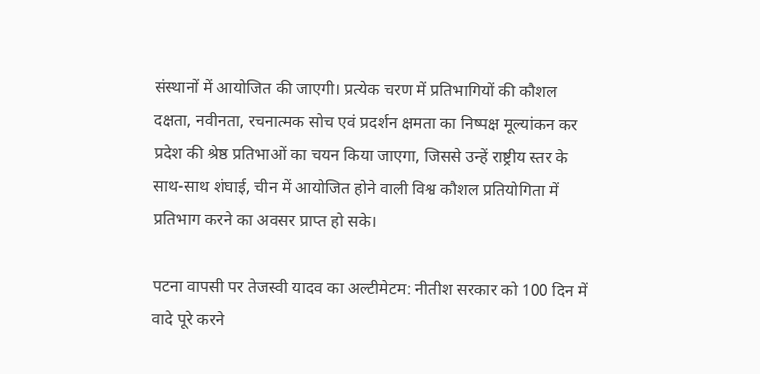संस्थानों में आयोजित की जाएगी। प्रत्येक चरण में प्रतिभागियों की कौशल दक्षता, नवीनता, रचनात्मक सोच एवं प्रदर्शन क्षमता का निष्पक्ष मूल्यांकन कर प्रदेश की श्रेष्ठ प्रतिभाओं का चयन किया जाएगा, जिससे उन्हें राष्ट्रीय स्तर के साथ-साथ शंघाई, चीन में आयोजित होने वाली विश्व कौशल प्रतियोगिता में प्रतिभाग करने का अवसर प्राप्त हो सके।

पटना वापसी पर तेजस्वी यादव का अल्टीमेटम: नीतीश सरकार को 100 दिन में वादे पूरे करने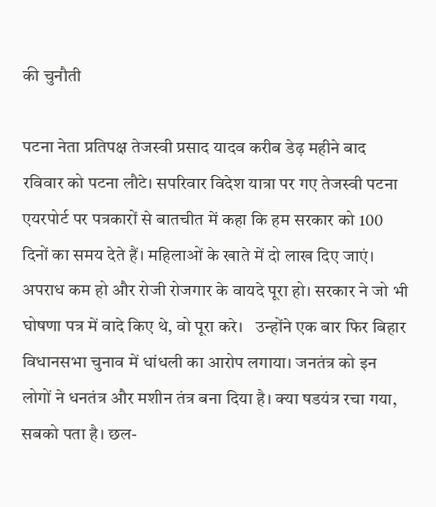की चुनौती

पटना नेता प्रतिपक्ष तेजस्वी प्रसाद यादव करीब डेढ़ महीने बाद रविवार को पटना लौटे। सपरिवार विदेश यात्रा पर गए तेजस्वी पटना एयरपोर्ट पर पत्रकारों से बातचीत में कहा कि हम सरकार को 100 दिनों का समय देते हैं। महिलाओं के खाते में दो लाख दिए जाएं। अपराध कम हो और रोजी रोजगार के वायदे पूरा हो। सरकार ने जो भी घोषणा पत्र में वादे किए थे, वो पूरा करे।   उन्‍होंने एक बार फिर बिहार विधानसभा चुनाव में धांधली का आरोप लगाया। जनतंत्र को इन लोगों ने धनतंत्र और मशीन तंत्र बना दिया है। क्‍या षडयंत्र रचा गया, सबको पता है। छल-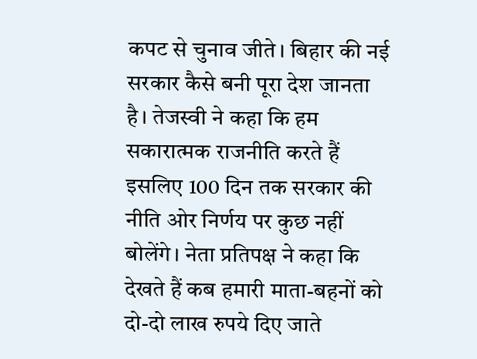कपट से चुनाव जीते। बिहार की नई सरकार कैसे बनी पूरा देश जानता है। तेजस्वी ने कहा कि हम सकारात्‍मक राजनीति‍ करते हैं इसलिए 100 दिन तक सरकार की नीत‍ि ओर निर्णय पर कुछ नहीं बोलेंगे। नेता प्रतिपक्ष ने कहा कि देखते हैं कब हमारी माता-बहनों को दो-दो लाख रुपये दिए जाते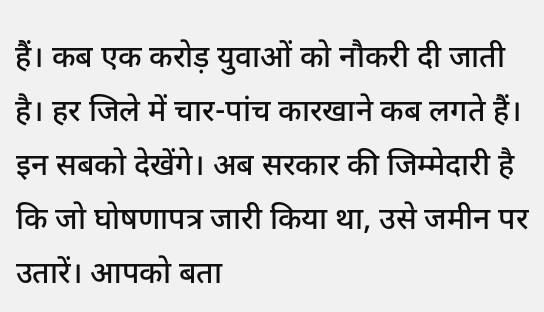हैं। कब एक करोड़ युवाओं को नौकरी दी जाती है। हर जिले में चार-पांच कारखाने कब लगते हैं। इन सबको देखेंगे। अब सरकार की जिम्‍मेदारी है कि जो घोषणापत्र जारी किया था, उसे जमीन पर उतारें। आपको बता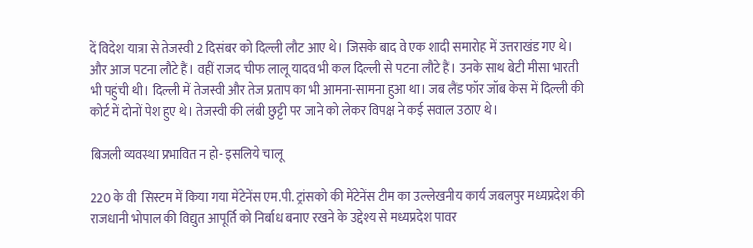दें विदेश यात्रा से तेजस्वी 2 दिसंबर को दिल्ली लौट आए थे। जिसके बाद वे एक शादी समारोह में उत्तराखंड गए थे। और आज पटना लौटे हैं। वहीं राजद चीफ लालू यादव भी कल दिल्ली से पटना लौटे हैं। उनके साथ बेटी मीसा भारती भी पहुंची थी। दिल्ली में तेजस्वी और तेज प्रताप का भी आमना-सामना हुआ था। जब लैंड फॉर जॉब केस में दिल्ली की कोर्ट में दोनों पेश हुए थे। तेजस्वी की लंबी छुट्टी पर जाने को लेकर विपक्ष ने कई सवाल उठाए थे।

बिजली व्यवस्था प्रभावित न हो- इसलिये चालू

220 के वी  सिस्टम में किया गया मेंटेनेंस एम.पी. ट्रांसको की मेंटेनेंस टीम का उल्लेखनीय कार्य जबलपुर मध्यप्रदेश की राजधानी भोपाल की विद्युत आपूर्ति को निर्बाध बनाए रखने के उद्देश्य से मध्यप्रदेश पावर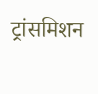ट्रांसमिशन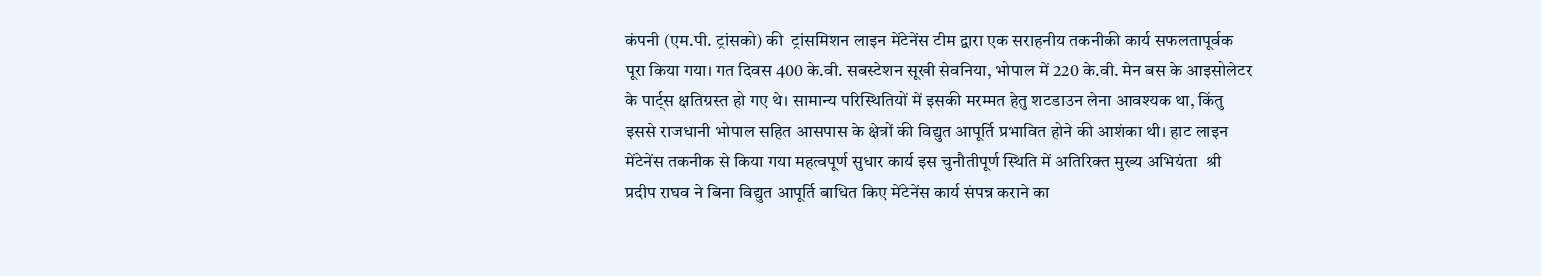कंपनी (एम.पी. ट्रांसको) की  ट्रांसमिशन लाइन मेंटेनेंस टीम द्वारा एक सराहनीय तकनीकी कार्य सफलतापूर्वक पूरा किया गया। गत दिवस 400 के.वी. सबस्टेशन सूखी सेवनिया, भोपाल में 220 के.वी. मेन बस के आइसोलेटर के पार्ट्स क्षतिग्रस्त हो गए थे। सामान्य परिस्थितियों में इसकी मरम्मत हेतु शटडाउन लेना आवश्यक था, किंतु इससे राजधानी भोपाल सहित आसपास के क्षेत्रों की विद्युत आपूर्ति प्रभावित होने की आशंका थी। हाट लाइन मेंटेनेंस तकनीक से किया गया महत्वपूर्ण सुधार कार्य इस चुनौतीपूर्ण स्थिति में अतिरिक्त मुख्य अभियंता  श्री प्रदीप राघव ने बिना विद्युत आपूर्ति बाधित किए मेंटेनेंस कार्य संपन्न कराने का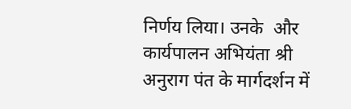निर्णय लिया। उनके  और कार्यपालन अभियंता श्री अनुराग पंत के मार्गदर्शन में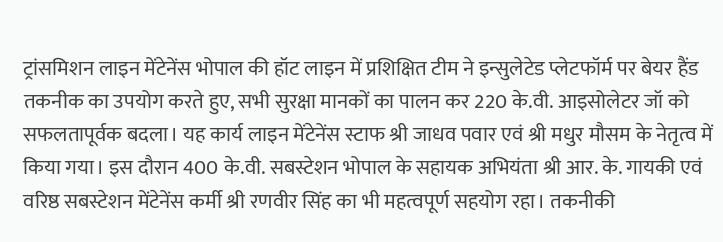ट्रांसमिशन लाइन मेंटेनेंस भोपाल की हॉट लाइन में प्रशिक्षित टीम ने इन्सुलेटेड प्लेटफॉर्म पर बेयर हैंड तकनीक का उपयोग करते हुए, सभी सुरक्षा मानकों का पालन कर 220 के.वी. आइसोलेटर जॉ को सफलतापूर्वक बदला। यह कार्य लाइन मेंटेनेंस स्टाफ श्री जाधव पवार एवं श्री मधुर मौसम के नेतृत्व में किया गया। इस दौरान 400 के.वी. सबस्टेशन भोपाल के सहायक अभियंता श्री आर. के. गायकी एवं वरिष्ठ सबस्टेशन मेंटेनेंस कर्मी श्री रणवीर सिंह का भी महत्वपूर्ण सहयोग रहा। तकनीकी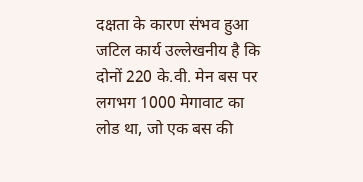दक्षता के कारण संभव हुआ जटिल कार्य उल्लेखनीय है कि दोनों 220 के.वी. मेन बस पर लगभग 1000 मेगावाट का लोड था, जो एक बस की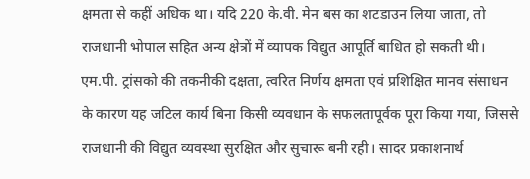क्षमता से कहीं अधिक था। यदि 220 के.वी. मेन बस का शटडाउन लिया जाता, तो राजधानी भोपाल सहित अन्य क्षेत्रों में व्यापक विद्युत आपूर्ति बाधित हो सकती थी। एम.पी. ट्रांसको की तकनीकी दक्षता, त्वरित निर्णय क्षमता एवं प्रशिक्षित मानव संसाधन के कारण यह जटिल कार्य बिना किसी व्यवधान के सफलतापूर्वक पूरा किया गया, जिससे राजधानी की विद्युत व्यवस्था सुरक्षित और सुचारू बनी रही। सादर प्रकाशनार्थ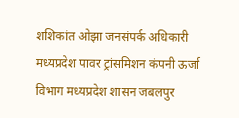शशिकांत ओझा जनसंपर्क अधिकारी मध्यप्रदेश पावर ट्रांसमिशन कंपनी ऊर्जा विभाग मध्यप्रदेश शासन जबलपुर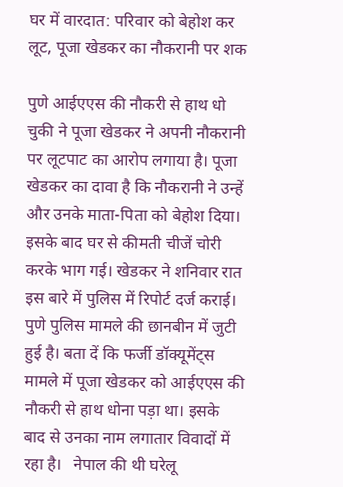घर में वारदात: परिवार को बेहोश कर लूट, पूजा खेडकर का नौकरानी पर शक

पुणे आईएएस की नौकरी से हाथ धो चुकी ने पूजा खेडकर ने अपनी नौकरानी पर लूटपाट का आरोप लगाया है। पूजा खेडकर का दावा है कि नौकरानी ने उन्हें और उनके माता-पिता को बेहोश दिया। इसके बाद घर से कीमती चीजें चोरी करके भाग गई। खेडकर ने शनिवार रात इस बारे में पुलिस में रिपोर्ट दर्ज कराई। पुणे पुलिस मामले की छानबीन में जुटी हुई है। बता दें कि फर्जी डॉक्यूमेंट्स मामले में पूजा खेडकर को आईएएस की नौकरी से हाथ धोना पड़ा था। इसके बाद से उनका नाम लगातार विवादों में रहा है।   नेपाल की थी घरेलू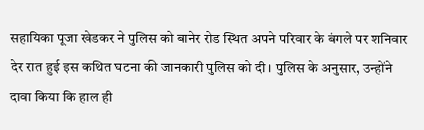सहायिका पूजा खेडकर ने पुलिस को बानेर रोड स्थित अपने परिवार के बंगले पर शनिवार देर रात हुई इस कथित घटना की जानकारी पुलिस को दी। पुलिस के अनुसार, उन्होंने दावा किया कि हाल ही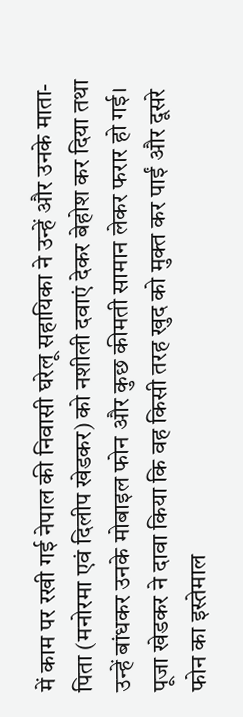में काम पर रखी गई नेपाल की निवासी घरेलू सहायिका ने उन्हें और उनके माता-पिता (मनोरमा एवं दिलीप खेडकर) को नशीली दवाएं देकर बेहोश कर दिया तथा उन्हें बांधकर उनके मोबाइल फोन और कुछ कीमती सामान लेकर फरार हो गई। पूजा खेडकर ने दावा किया कि वह किसी तरह खुद को मुक्त कर पाईं और दूसरे फोन का इस्तेमाल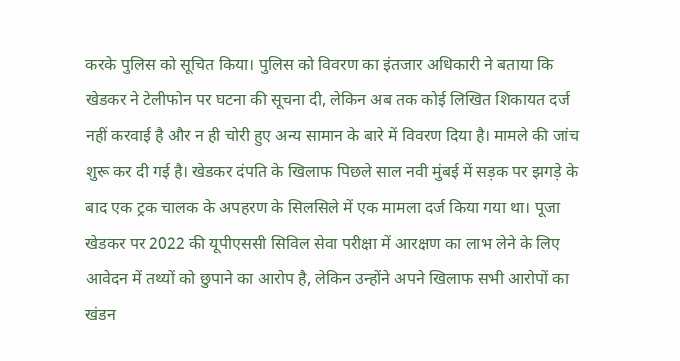करके पुलिस को सूचित किया। पुलिस को विवरण का इंतजार अधिकारी ने बताया कि खेडकर ने टेलीफोन पर घटना की सूचना दी, लेकिन अब तक कोई लिखित शिकायत दर्ज नहीं करवाई है और न ही चोरी हुए अन्य सामान के बारे में विवरण दिया है। मामले की जांच शुरू कर दी गई है। खेडकर दंपति के खिलाफ पिछले साल नवी मुंबई में सड़क पर झगड़े के बाद एक ट्रक चालक के अपहरण के सिलसिले में एक मामला दर्ज किया गया था। पूजा खेडकर पर 2022 की यूपीएससी सिविल सेवा परीक्षा में आरक्षण का लाभ लेने के लिए आवेदन में तथ्यों को छुपाने का आरोप है, लेकिन उन्होंने अपने खिलाफ सभी आरोपों का खंडन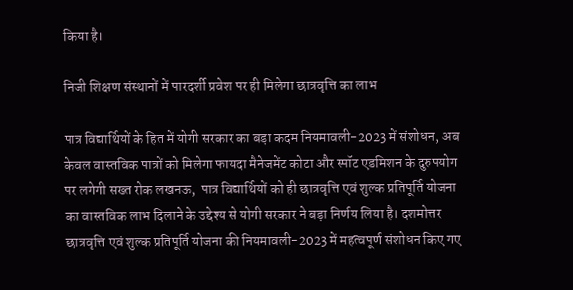किया है।

निजी शिक्षण संस्थानों में पारदर्शी प्रवेश पर ही मिलेगा छात्रवृत्ति का लाभ

पात्र विद्यार्थियों के हित में योगी सरकार का बड़ा कदम नियमावली-2023 में संशोधन, अब केवल वास्तविक पात्रों को मिलेगा फायदा मैनेजमेंट कोटा और स्पॉट एडमिशन के दुरुपयोग पर लगेगी सख्त रोक लखनऊ,  पात्र विद्यार्थियों को ही छात्रवृत्ति एवं शुल्क प्रतिपूर्ति योजना का वास्तविक लाभ दिलाने के उद्देश्य से योगी सरकार ने बड़ा निर्णय लिया है। दशमोत्तर छात्रवृत्ति एवं शुल्क प्रतिपूर्ति योजना की नियमावली-2023 में महत्वपूर्ण संशोधन किए गए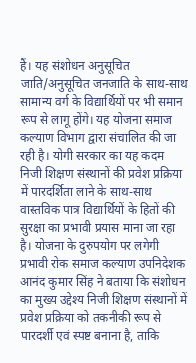हैं। यह संशोधन अनुसूचित जाति/अनुसूचित जनजाति के साथ-साथ सामान्य वर्ग के विद्यार्थियों पर भी समान रूप से लागू होंगे। यह योजना समाज कल्याण विभाग द्वारा संचालित की जा रही है। योगी सरकार का यह कदम निजी शिक्षण संस्थानों की प्रवेश प्रक्रिया में पारदर्शिता लाने के साथ-साथ वास्तविक पात्र विद्यार्थियों के हितों की सुरक्षा का प्रभावी प्रयास माना जा रहा है। योजना के दुरुपयोग पर लगेगी प्रभावी रोक समाज कल्याण उपनिदेशक आनंद कुमार सिंह ने बताया कि संशोधन का मुख्य उद्देश्य निजी शिक्षण संस्थानों में प्रवेश प्रक्रिया को तकनीकी रूप से पारदर्शी एवं स्पष्ट बनाना है, ताकि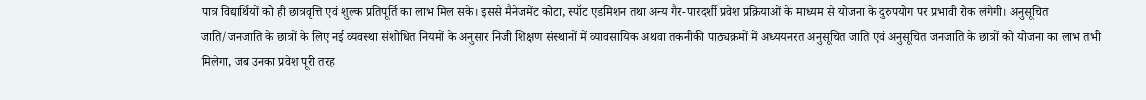पात्र विद्यार्थियों को ही छात्रवृत्ति एवं शुल्क प्रतिपूर्ति का लाभ मिल सके। इससे मैनेजमेंट कोटा, स्पॉट एडमिशन तथा अन्य गैर-पारदर्शी प्रवेश प्रक्रियाओं के माध्यम से योजना के दुरुपयोग पर प्रभावी रोक लगेगी। अनुसूचित जाति/जनजाति के छात्रों के लिए नई व्यवस्था संशोधित नियमों के अनुसार निजी शिक्षण संस्थानों में व्यावसायिक अथवा तकनीकी पाठ्यक्रमों में अध्ययनरत अनुसूचित जाति एवं अनुसूचित जनजाति के छात्रों को योजना का लाभ तभी मिलेगा, जब उनका प्रवेश पूरी तरह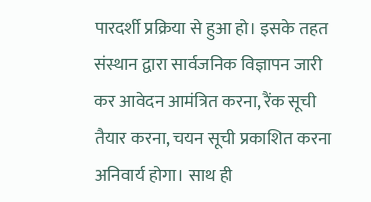पारदर्शी प्रक्रिया से हुआ हो। इसके तहत संस्थान द्वारा सार्वजनिक विज्ञापन जारी कर आवेदन आमंत्रित करना, रैंक सूची तैयार करना, चयन सूची प्रकाशित करना अनिवार्य होगा। साथ ही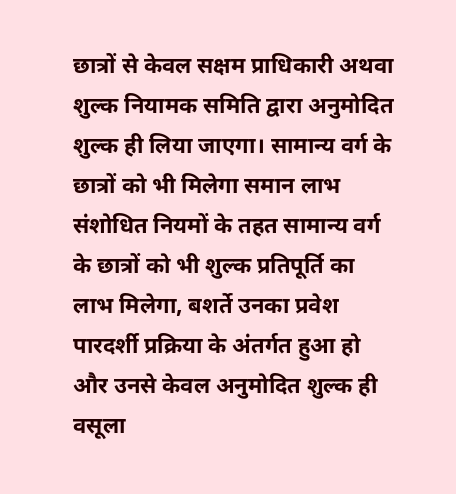छात्रों से केवल सक्षम प्राधिकारी अथवा शुल्क नियामक समिति द्वारा अनुमोदित शुल्क ही लिया जाएगा। सामान्य वर्ग के छात्रों को भी मिलेगा समान लाभ संशोधित नियमों के तहत सामान्य वर्ग के छात्रों को भी शुल्क प्रतिपूर्ति का लाभ मिलेगा, बशर्ते उनका प्रवेश पारदर्शी प्रक्रिया के अंतर्गत हुआ हो और उनसे केवल अनुमोदित शुल्क ही वसूला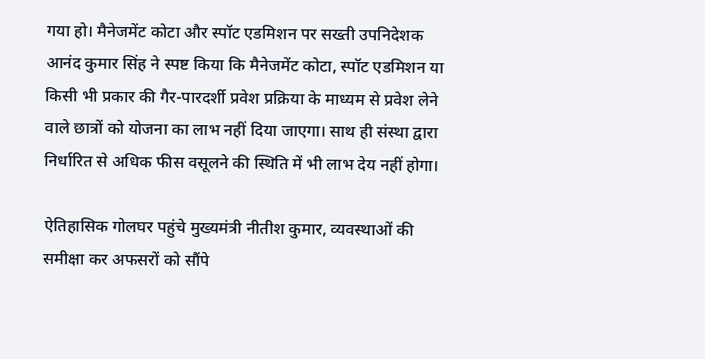गया हो। मैनेजमेंट कोटा और स्पॉट एडमिशन पर सख्ती उपनिदेशक आनंद कुमार सिंह ने स्पष्ट किया कि मैनेजमेंट कोटा, स्पॉट एडमिशन या किसी भी प्रकार की गैर-पारदर्शी प्रवेश प्रक्रिया के माध्यम से प्रवेश लेने वाले छात्रों को योजना का लाभ नहीं दिया जाएगा। साथ ही संस्था द्वारा निर्धारित से अधिक फीस वसूलने की स्थिति में भी लाभ देय नहीं होगा।

ऐतिहासिक गोलघर पहुंचे मुख्यमंत्री नीतीश कुमार, व्यवस्थाओं की समीक्षा कर अफसरों को सौंपे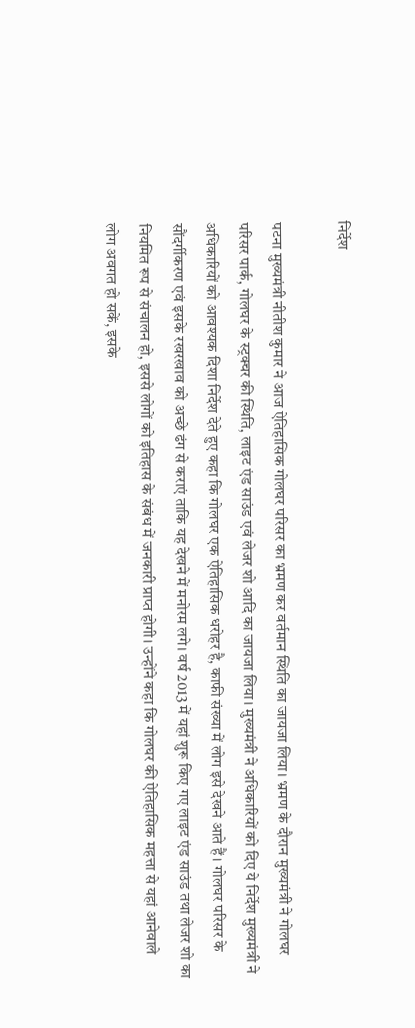निर्देश

पटना मुख्यमंत्री नीतीश कुमार ने आज ऐतिहासिक गोलघर परिसर का भ्रमण कर वर्तमान स्थिति का जायजा लिया। भ्रमण के दौरान मुख्यमंत्री ने गोलघर परिसर पार्क, गोलघर के स्ट्रक्चर की स्थिति, लाइट एंड साउंड एवं लेजर शो आदि का जायजा लिया। मुख्यमंत्री ने अधिकारियों को दिए ये निर्देश मुख्यमंत्री ने अधिकारियों को आवश्यक दिशा निर्देश देते हुए कहा कि गोलघर एक ऐतिहासिक धरोहर है, काफी संख्या में लोग इसे देखने आते हैं। गोलघर परिसर के सौंदर्गीकरण एवं इसके रखरखाव को अच्छे ढंग से कराएं ताकि यह देखने में मनोरम लगे। वर्ष 2013 में यहां शुरू किए गए लाइट एंड साउंड तथा लेजर शो का नियमित रूप से संचालन हो, इससे लोगों को इतिहास के संबंध में जनकारी प्राप्त होगी। उन्होंने कहा कि गोलघर की ऐतिहासिक महत्ता से यहां आनेवाले लोग अवगत हो सकें, इसके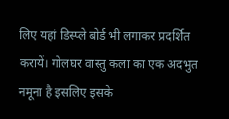लिए यहां डिस्प्ले बोर्ड भी लगाकर प्रदर्शित करायें। गोलघर वास्तु कला का एक अदभुत नमूना है इसलिए इसके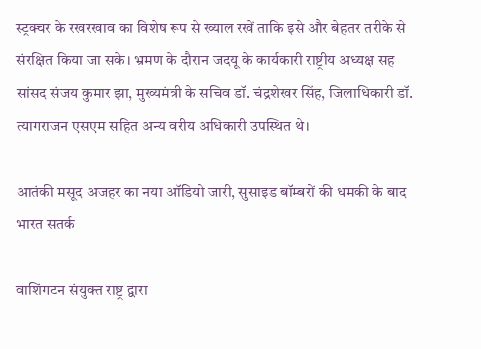स्ट्रक्चर के रखरखाव का विशेष रूप से ख्याल रखें ताकि इसे और बेहतर तरीके से संरक्षित किया जा सके। भ्रमण के दौरान जदयू के कार्यकारी राष्ट्रीय अध्यक्ष सह सांसद संजय कुमार झा, मुख्यमंत्री के सचिव डॉ. चंद्रशेखर सिंह, जिलाधिकारी डॉ. त्यागराजन एसएम सहित अन्य वरीय अधिकारी उपस्थित थे।

आतंकी मसूद अजहर का नया ऑडियो जारी, सुसाइड बॉम्बरों की धमकी के बाद भारत सतर्क

वाशिंगटन संयुक्त राष्ट्र द्वारा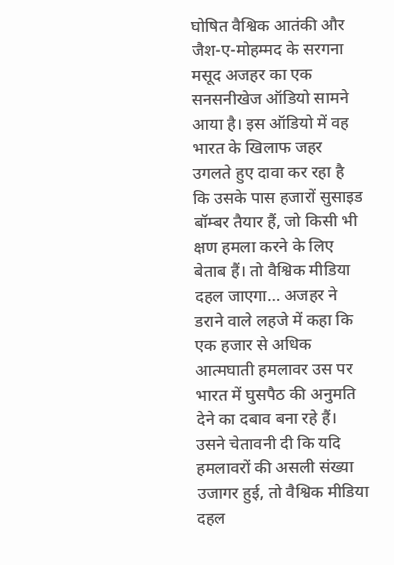घोषित वैश्विक आतंकी और जैश-ए-मोहम्मद के सरगना मसूद अजहर का एक सनसनीखेज ऑडियो सामने आया है। इस ऑडियो में वह भारत के खिलाफ जहर उगलते हुए दावा कर रहा है कि उसके पास हजारों सुसाइड बॉम्बर तैयार हैं, जो किसी भी क्षण हमला करने के लिए बेताब हैं। तो वैश्विक मीडिया दहल जाएगा… अजहर ने डराने वाले लहजे में कहा कि एक हजार से अधिक आत्मघाती हमलावर उस पर भारत में घुसपैठ की अनुमति देने का दबाव बना रहे हैं। उसने चेतावनी दी कि यदि हमलावरों की असली संख्या उजागर हुई, तो वैश्विक मीडिया दहल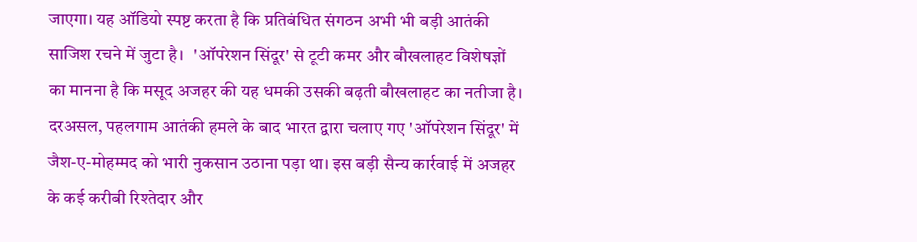जाएगा। यह ऑडियो स्पष्ट करता है कि प्रतिबंधित संगठन अभी भी बड़ी आतंकी साजिश रचने में जुटा है।   'ऑपरेशन सिंदूर' से टूटी कमर और बौखलाहट विशेषज्ञों का मानना है कि मसूद अजहर की यह धमकी उसकी बढ़ती बौखलाहट का नतीजा है। दरअसल, पहलगाम आतंकी हमले के बाद भारत द्वारा चलाए गए 'ऑपरेशन सिंदूर' में जैश-ए-मोहम्मद को भारी नुकसान उठाना पड़ा था। इस बड़ी सैन्य कार्रवाई में अजहर के कई करीबी रिश्तेदार और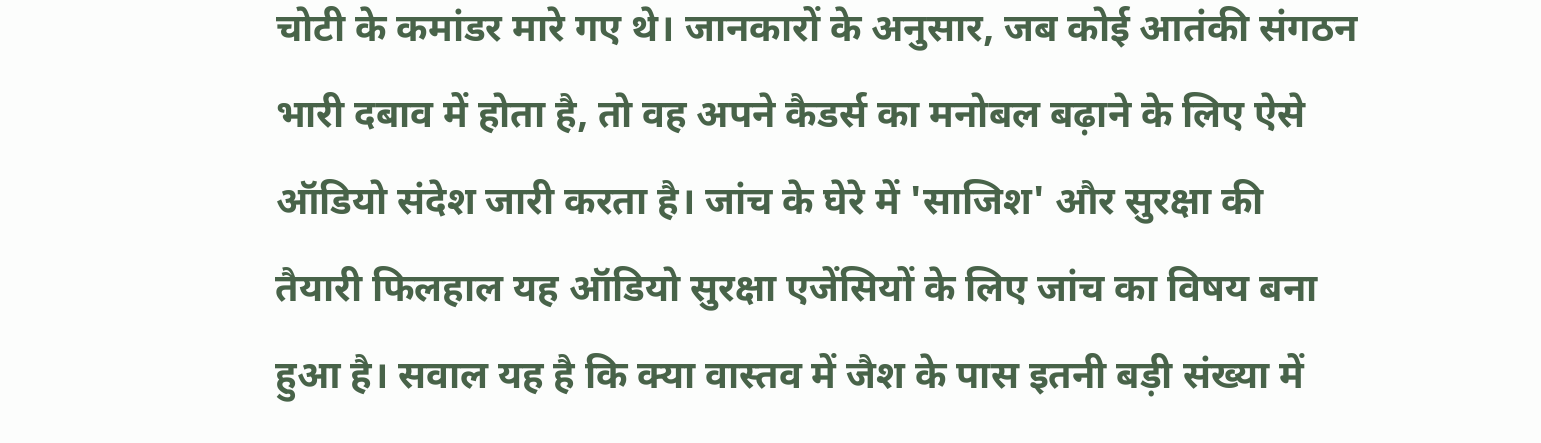चोटी के कमांडर मारे गए थे। जानकारों के अनुसार, जब कोई आतंकी संगठन भारी दबाव में होता है, तो वह अपने कैडर्स का मनोबल बढ़ाने के लिए ऐसे ऑडियो संदेश जारी करता है। जांच के घेरे में 'साजिश' और सुरक्षा की तैयारी फिलहाल यह ऑडियो सुरक्षा एजेंसियों के लिए जांच का विषय बना हुआ है। सवाल यह है कि क्या वास्तव में जैश के पास इतनी बड़ी संख्या में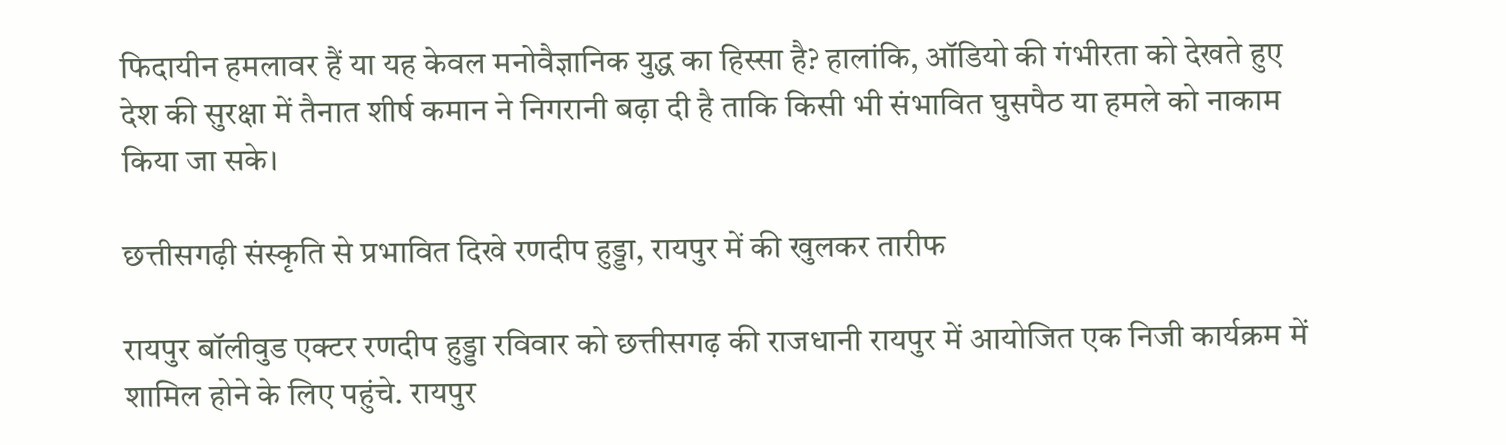फिदायीन हमलावर हैं या यह केवल मनोवैज्ञानिक युद्ध का हिस्सा है? हालांकि, ऑडियो की गंभीरता को देखते हुए देश की सुरक्षा में तैनात शीर्ष कमान ने निगरानी बढ़ा दी है ताकि किसी भी संभावित घुसपैठ या हमले को नाकाम किया जा सके।

छत्तीसगढ़ी संस्कृति से प्रभावित दिखे रणदीप हुड्डा, रायपुर में की खुलकर तारीफ

रायपुर बॉलीवुड एक्टर रणदीप हुड्डा रविवार को छत्तीसगढ़ की राजधानी रायपुर में आयोजित एक निजी कार्यक्रम में शामिल होने के लिए पहुंचे. रायपुर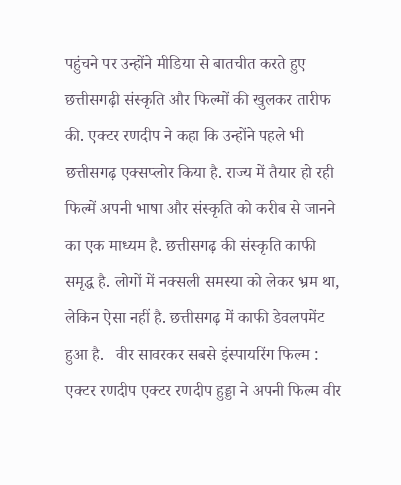पहुंचने पर उन्होंने मीडिया से बातचीत करते हुए छत्तीसगढ़ी संस्कृति और फिल्मों की खुलकर तारीफ की. एक्टर रणदीप ने कहा कि उन्होंने पहले भी छत्तीसगढ़ एक्सप्लोर किया है. राज्य में तैयार हो रही फिल्में अपनी भाषा और संस्कृति को करीब से जानने का एक माध्यम है. छत्तीसगढ़ की संस्कृति काफी समृद्ध है. लोगों में नक्सली समस्या को लेकर भ्रम था, लेकिन ऐसा नहीं है. छत्तीसगढ़ में काफी डेवलपमेंट हुआ है.   वीर सावरकर सबसे इंस्पायरिंग फिल्म : एक्टर रणदीप एक्टर रणदीप हुड्डा ने अपनी फिल्म वीर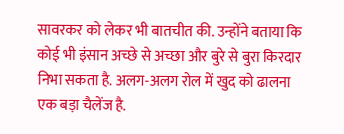सावरकर को लेकर भी बातचीत की. उन्होंने बताया कि कोई भी इंसान अच्छे से अच्छा और बुरे से बुरा किरदार निभा सकता है. अलग-अलग रोल में खुद को ढालना एक बड़ा चैलेंज है.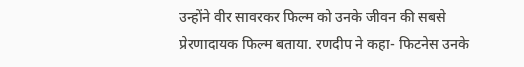उन्होंने वीर सावरकर फिल्म को उनके जीवन की सबसे प्रेरणादायक फिल्म बताया. रणदीप ने कहा- फिटनेस उनके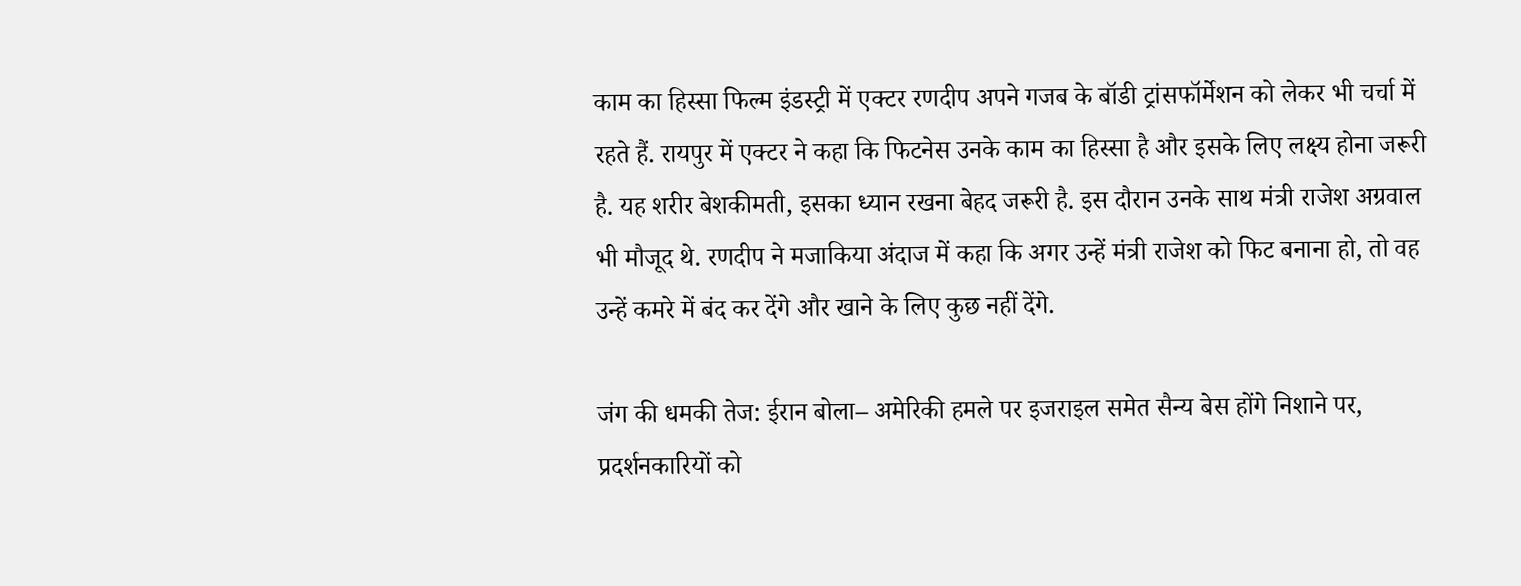काम का हिस्सा फिल्म इंडस्ट्री में एक्टर रणदीप अपने गजब के बॉडी ट्रांसफॉर्मेशन को लेकर भी चर्चा में रहते हैं. रायपुर में एक्टर ने कहा कि फिटनेस उनके काम का हिस्सा है और इसके लिए लक्ष्य होना जरूरी है. यह शरीर बेशकीमती, इसका ध्यान रखना बेहद जरूरी है. इस दौरान उनके साथ मंत्री राजेश अग्रवाल भी मौजूद थे. रणदीप ने मजाकिया अंदाज में कहा कि अगर उन्हें मंत्री राजेश को फिट बनाना हो, तो वह उन्हें कमरे में बंद कर देंगे और खाने के लिए कुछ नहीं देंगे.

जंग की धमकी तेज: ईरान बोला– अमेरिकी हमले पर इजराइल समेत सैन्य बेस होंगे निशाने पर, प्रदर्शनकारियों को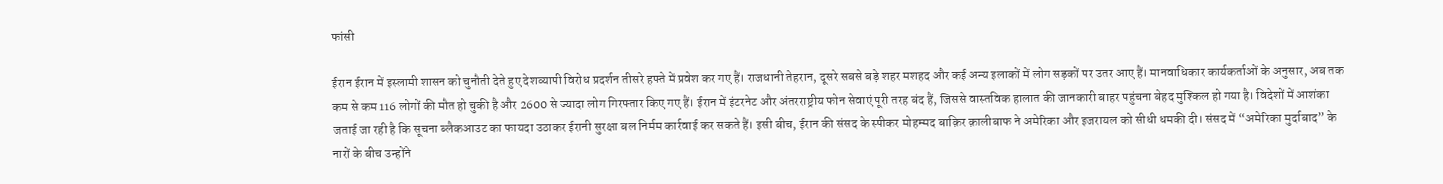फांसी

ईरान ईरान में इस्लामी शासन को चुनौती देते हुए देशव्यापी विरोध प्रदर्शन तीसरे हफ्ते में प्रवेश कर गए हैं। राजधानी तेहरान, दूसरे सबसे बड़े शहर मशहद और कई अन्य इलाकों में लोग सड़कों पर उतर आए हैं। मानवाधिकार कार्यकर्ताओं के अनुसार, अब तक कम से कम 116 लोगों की मौत हो चुकी है और 2600 से ज्यादा लोग गिरफ्तार किए गए हैं। ईरान में इंटरनेट और अंतरराष्ट्रीय फोन सेवाएं पूरी तरह बंद हैं, जिससे वास्तविक हालात की जानकारी बाहर पहुंचना बेहद मुश्किल हो गया है। विदेशों में आशंका जताई जा रही है कि सूचना ब्लैकआउट का फायदा उठाकर ईरानी सुरक्षा बल निर्मम कार्रवाई कर सकते हैं। इसी बीच, ईरान की संसद के स्पीकर मोहम्मद बाक़िर क़ालीबाफ ने अमेरिका और इजरायल को सीधी धमकी दी। संसद में “अमेरिका मुर्दाबाद” के नारों के बीच उन्होंने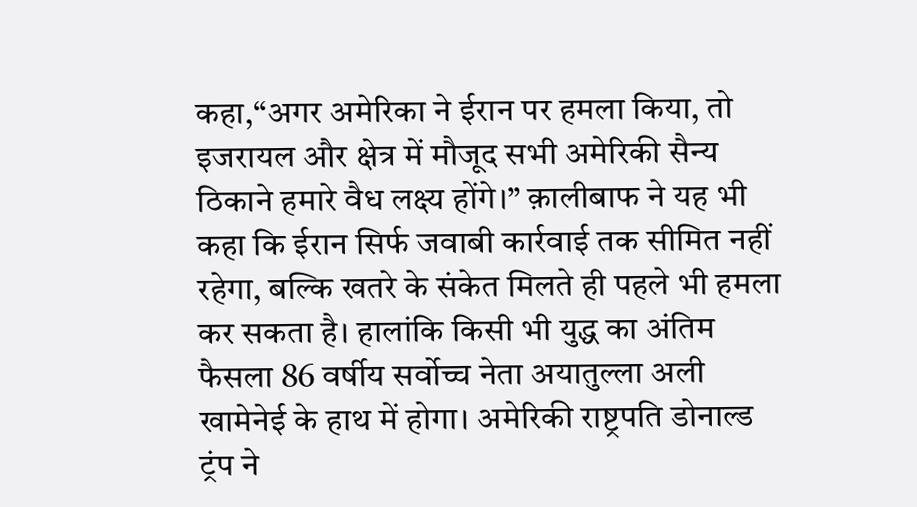कहा,“अगर अमेरिका ने ईरान पर हमला किया, तो इजरायल और क्षेत्र में मौजूद सभी अमेरिकी सैन्य ठिकाने हमारे वैध लक्ष्य होंगे।” क़ालीबाफ ने यह भी कहा कि ईरान सिर्फ जवाबी कार्रवाई तक सीमित नहीं रहेगा, बल्कि खतरे के संकेत मिलते ही पहले भी हमला कर सकता है। हालांकि किसी भी युद्ध का अंतिम फैसला 86 वर्षीय सर्वोच्च नेता अयातुल्ला अली खामेनेई के हाथ में होगा। अमेरिकी राष्ट्रपति डोनाल्ड ट्रंप ने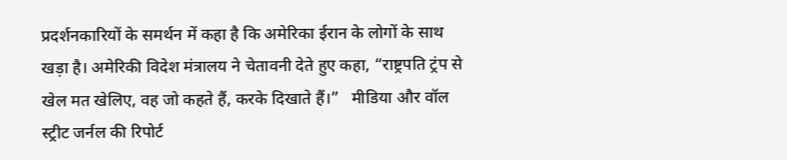प्रदर्शनकारियों के समर्थन में कहा है कि अमेरिका ईरान के लोगों के साथ खड़ा है। अमेरिकी विदेश मंत्रालय ने चेतावनी देते हुए कहा, “राष्ट्रपति ट्रंप से खेल मत खेलिए, वह जो कहते हैं, करके दिखाते हैं।”   मीडिया और वॉल स्ट्रीट जर्नल की रिपोर्ट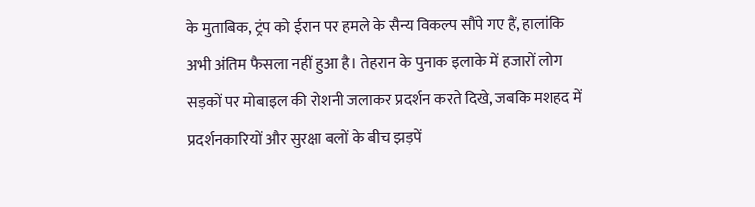के मुताबिक, ट्रंप को ईरान पर हमले के सैन्य विकल्प सौंपे गए हैं, हालांकि अभी अंतिम फैसला नहीं हुआ है। तेहरान के पुनाक इलाके में हजारों लोग सड़कों पर मोबाइल की रोशनी जलाकर प्रदर्शन करते दिखे, जबकि मशहद में प्रदर्शनकारियों और सुरक्षा बलों के बीच झड़पें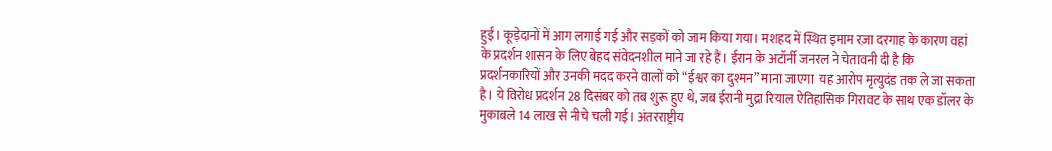हुईं। कूड़ेदानों में आग लगाई गई और सड़कों को जाम किया गया। मशहद में स्थित इमाम रज़ा दरगाह के कारण वहां के प्रदर्शन शासन के लिए बेहद संवेदनशील माने जा रहे हैं। ईरान के अटॉर्नी जनरल ने चेतावनी दी है कि प्रदर्शनकारियों और उनकी मदद करने वालों को “ईश्वर का दुश्मन” माना जाएगा  यह आरोप मृत्युदंड तक ले जा सकता है। ये विरोध प्रदर्शन 28 दिसंबर को तब शुरू हुए थे, जब ईरानी मुद्रा रियाल ऐतिहासिक गिरावट के साथ एक डॉलर के मुकाबले 14 लाख से नीचे चली गई। अंतरराष्ट्रीय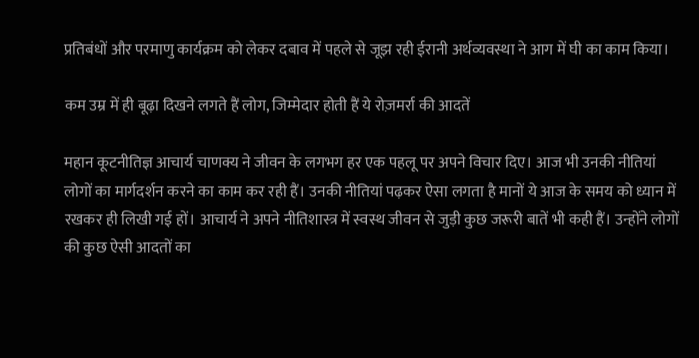प्रतिबंधों और परमाणु कार्यक्रम को लेकर दबाव में पहले से जूझ रही ईरानी अर्थव्यवस्था ने आग में घी का काम किया।

कम उम्र में ही बूढ़ा दिखने लगते हैं लोग, जिम्मेदार होती हैं ये रोज़मर्रा की आदतें

महान कूटनीतिज्ञ आचार्य चाणक्य ने जीवन के लगभग हर एक पहलू पर अपने विचार दिए। आज भी उनकी नीतियां लोगों का मार्गदर्शन करने का काम कर रही हैं। उनकी नीतियां पढ़कर ऐसा लगता है मानों ये आज के समय को ध्यान में रखकर ही लिखी गई हों। आचार्य ने अपने नीतिशास्त्र में स्वस्थ जीवन से जुड़ी कुछ जरूरी बातें भी कही हैं। उन्होंने लोगों की कुछ ऐसी आदतों का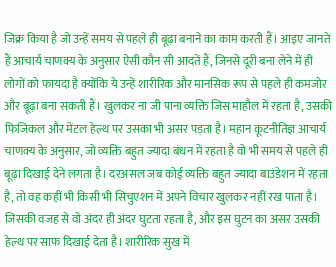जिक्र किया है जो उन्हें समय से पहले ही बूढ़ा बनाने का काम करती हैं। आइए जानते हैं आचार्य चाणक्य के अनुसार ऐसी कौन सी आदतें हैं, जिनसे दूरी बना लेने में ही लोगों को फायदा है क्योंकि ये उन्हें शारीरिक और मानसिक रूप से पहले ही कमजोर और बूढ़ा बना सकती हैं। खुलकर ना जी पाना व्यक्ति जिस माहौल में रहता है, उसकी फिजिकल और मेंटल हेल्थ पर उसका भी असर पड़ता है। महान कूटनीतिज्ञ आचार्य चाणक्य के अनुसार, जो व्यक्ति बहुत ज्यादा बंधन में रहता है वो भी समय से पहले ही बूढ़ा दिखाई देने लगता है। दरअसल जब कोई व्यक्ति बहुत ज्यादा बाउंडेशन में रहता है, तो वह कहीं भी किसी भी सिचुएशन में अपने विचार खुलकर नहीं रख पाता है। जिसकी वजह से वो अंदर ही अंदर घुटता रहता है, और इस घुटन का असर उसकी हेल्थ पर साफ दिखाई देता है। शारीरिक सुख में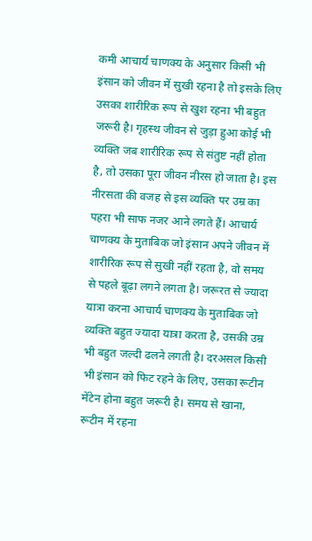कमी आचार्य चाणक्य के अनुसार किसी भी इंसान को जीवन में सुखी रहना है तो इसके लिए उसका शारीरिक रूप से खुश रहना भी बहुत जरूरी है। गृहस्थ जीवन से जुड़ा हुआ कोई भी व्यक्ति जब शारीरिक रूप से संतुष्ट नहीं होता है, तो उसका पूरा जीवन नीरस हो जाता है। इस नीरसता की वजह से इस व्यक्ति पर उम्र का पहरा भी साफ नजर आने लगते हैं। आचार्य चाणक्य के मुताबिक जो इंसान अपने जीवन में शारीरिक रूप से सुखी नहीं रहता है, वो समय से पहले बूढ़ा लगने लगता है। जरूरत से ज्यादा यात्रा करना आचार्य चाणक्य के मुताबिक जो व्यक्ति बहुत ज्यादा यात्रा करता है, उसकी उम्र भी बहुत जल्दी ढलने लगती है। दरअसल किसी भी इंसान को फिट रहने के लिए, उसका रूटीन मेंटेन होना बहुत जरूरी है। समय से खाना, रूटीन में रहना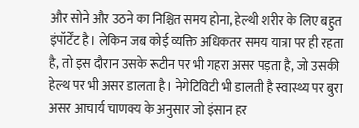और सोने और उठने का निश्चित समय होना, हेल्थी शरीर के लिए बहुत इंपॉर्टेंट है। लेकिन जब कोई व्यक्ति अधिकतर समय यात्रा पर ही रहता है, तो इस दौरान उसके रूटीन पर भी गहरा असर पड़ता है, जो उसकी हेल्थ पर भी असर डालता है। नेगेटिविटी भी डालती है स्वास्थ्य पर बुरा असर आचार्य चाणक्य के अनुसार जो इंसान हर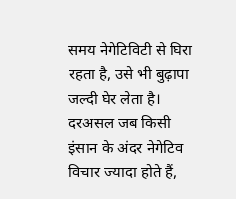समय नेगेटिविटी से घिरा रहता है, उसे भी बुढ़ापा जल्दी घेर लेता है। दरअसल जब किसी इंसान के अंदर नेगेटिव विचार ज्यादा होते हैं,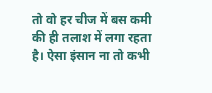तो वो हर चीज में बस कमी की ही तलाश में लगा रहता है। ऐसा इंसान ना तो कभी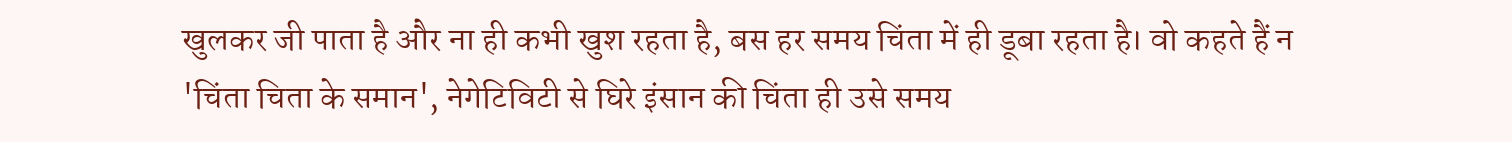खुलकर जी पाता है और ना ही कभी खुश रहता है, बस हर समय चिंता में ही डूबा रहता है। वो कहते हैं न 'चिंता चिता के समान', नेगेटिविटी से घिरे इंसान की चिंता ही उसे समय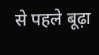से पहले बूढ़ा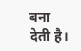बना देती है।